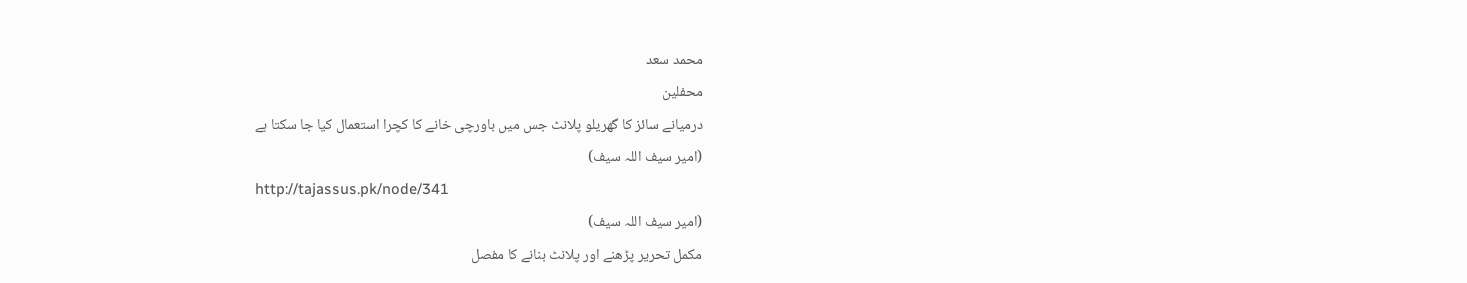محمد سعد
محفلین
درمیانے سائز کا گھریلو پلانٹ جس میں باورچی خانے کا کچرا استعمال کیا جا سکتا ہے
(امیر سیف اللہ سیف)
http://tajassus.pk/node/341
(امیر سیف اللہ سیف)
مکمل تحریر پڑھنے اور پلانٹ بنانے کا مفصل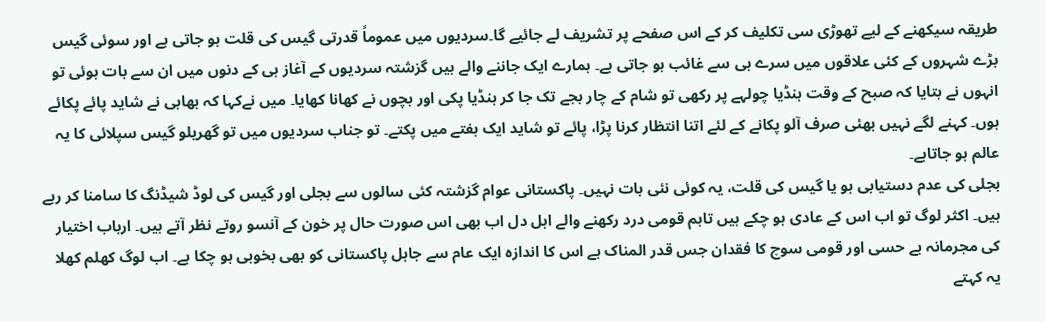طریقہ سیکھنے کے لیے تھوڑی سی تکلیف کر کے اس صفحے پر تشریف لے جائیے گا۔سردیوں میں عموماً قدرتی گیس کی قلت ہو جاتی ہے اور سوئی گیس بڑے شہروں کے کئی علاقوں میں سرے ہی سے غائب ہو جاتی ہے۔ ہمارے ایک جاننے والے ہیں گزشتہ سردیوں کے آغاز ہی کے دنوں میں ان سے بات ہوئی تو انہوں نے بتایا کہ صبح کے وقت ہنڈیا چولہے پر رکھی تو شام کے چار بجے تک جا کر ہنڈیا پکی اور بچوں نے کھانا کھایا۔ میں نےکہا کہ بھابی نے شاید پائے پکائے ہوں۔ کہنے لگے نہیں بھئی صرف آلو پکانے کے لئے اتنا انتظار کرنا پڑا، پائے تو شاید ایک ہفتے میں پکتے۔ تو جناب سردیوں میں تو گھریلو گیس سپلائی کا یہ عالم ہو جاتاہے۔
بجلی کی عدم دستیابی ہو یا گیس کی قلت، یہ کوئی نئی بات نہیں۔ پاکستانی عوام گزشتہ کئی سالوں سے بجلی اور گیس کی لوڈ شیڈنگ کا سامنا کر رہے ہیں۔ اکثر لوگ تو اب اس کے عادی ہو چکے ہیں تاہم قومی درد رکھنے والے اہل دل اب بھی اس صورت حال پر خون کے آنسو روتے نظر آتے ہیں۔ ارباب اختیار کی مجرمانہ بے حسی اور قومی سوچ کا فقدان جس قدر المناک ہے اس کا اندازہ ایک عام سے جاہل پاکستانی کو بھی بخوبی ہو چکا ہے۔ اب لوگ کھلم کھلا یہ کہتے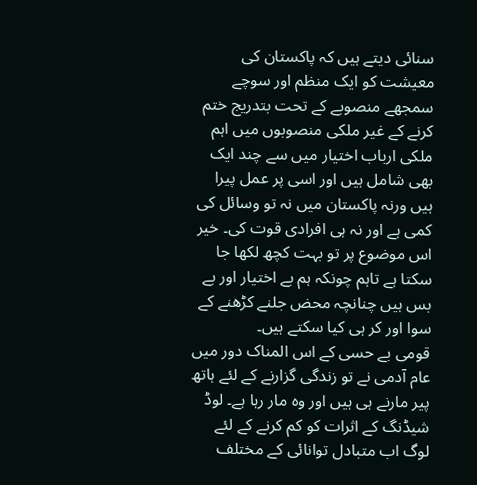سنائی دیتے ہیں کہ پاکستان کی معیشت کو ایک منظم اور سوچے سمجھے منصوبے کے تحت بتدریج ختم کرنے کے غیر ملکی منصوبوں میں اہم ملکی ارباب اختیار میں سے چند ایک بھی شامل ہیں اور اسی پر عمل پیرا ہیں ورنہ پاکستان میں نہ تو وسائل کی کمی ہے اور نہ ہی افرادی قوت کی۔ خیر اس موضوع پر تو بہت کچھ لکھا جا سکتا ہے تاہم چونکہ ہم بے اختیار اور بے بس ہیں چنانچہ محض جلنے کڑھنے کے سوا اور کر ہی کیا سکتے ہیں۔
قومی بے حسی کے اس المناک دور میں عام آدمی نے تو زندگی گزارنے کے لئے ہاتھ پیر مارنے ہی ہیں اور وہ مار رہا ہے۔ لوڈ شیڈنگ کے اثرات کو کم کرنے کے لئے لوگ اب متبادل توانائی کے مختلف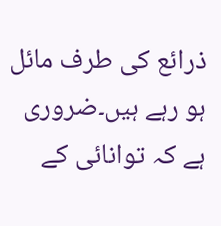ذرائع کی طرف مائل ہو رہے ہیں۔ضروری ہے کہ توانائی کے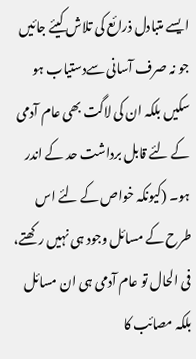ایسے متبادل ذرائع کی تلاش کیئے جائیں جو نہ صرف آسانی سےدستیاب ہو سکیں بلکہ ان کی لاگت بھی عام آدمی کے لئے قابل برداشت حد کے اندر ہو۔ (کیونکہ خواص کے لئے اس طرح کے مسائل وجود ہی نہیں رکھتے، فی الحال تو عام آدمی ہی ان مسائل بلکہ مصائب کا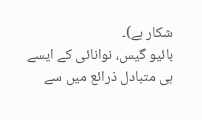شکار ہے)۔
بائیو گیس، نوانائی کے ایسے ہی متبادل ذرائع میں سے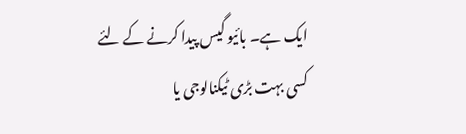ایک ہے۔ بائیو گیس پیدا کرنے کے لئے کسی بہت بڑی ٹیکنالوجی یا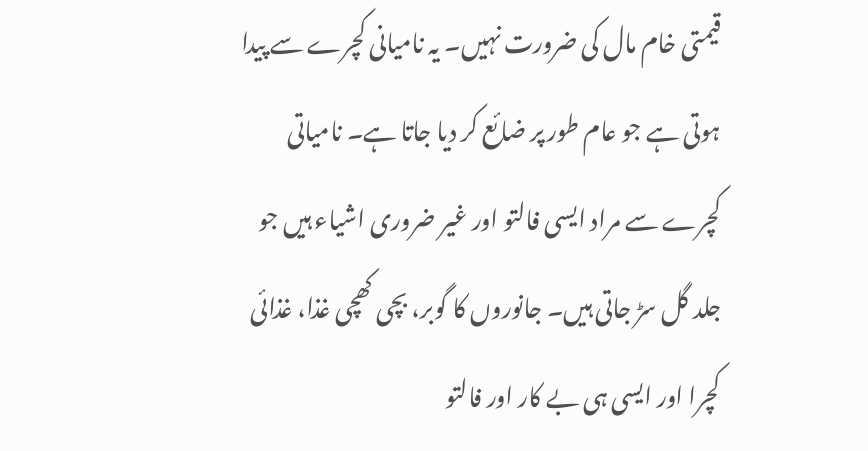قیمتی خام مال کی ضرورت نہیں۔ یہ نامیانی کچرے سے پیدا ہوتی ہے جو عام طور پر ضائع کر دیا جاتا ہے۔ نامیاتی کچرے سے مراد ایسی فالتو اور غیر ضروری اشیاء ہیں جو جلد گل سڑ جاتی ہیں۔ جانوروں کا گوبر، بچی کھچی غذا، غذائی کچرا اور ایسی ہی بے کار اور فالتو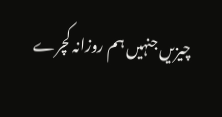چیزیں جنہیں ہم روزانہ کچرے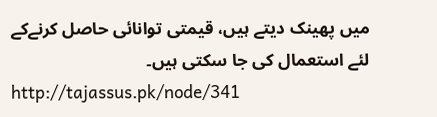میں پھینک دیتے ہیں، قیمتی توانائی حاصل کرنےکے لئے استعمال کی جا سکتی ہیں۔
http://tajassus.pk/node/341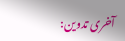آخری تدوین: